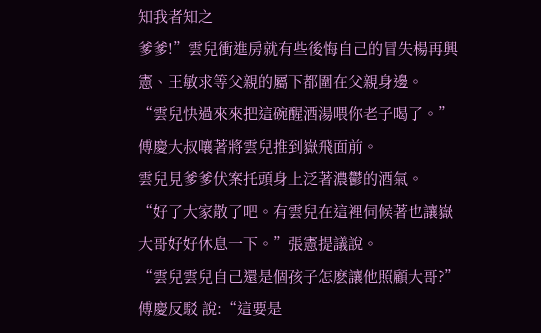知我者知之
爹爹!”雲兒衝進房就有些後悔自己的冒失楊再興 憲、王敏求等父親的屬下都圍在父親身邊。
“雲兒快過來來把這碗醒酒湯喂你老子喝了。”傅慶大叔嚷著將雲兒推到嶽飛面前。
雲兒見爹爹伏案托頭身上泛著濃鬱的酒氣。
“好了大家散了吧。有雲兒在這裡伺候著也讓嶽大哥好好休息一下。”張憲提議說。
“雲兒雲兒自己還是個孩子怎麽讓他照顧大哥?”傅慶反駁 說:“這要是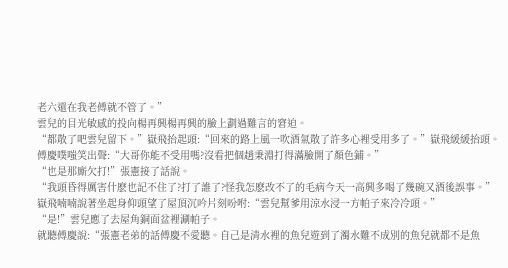老六還在我老傅就不管了。”
雲兒的目光敏感的投向楊再興楊再興的臉上劃過難言的窘迫。
“都散了吧雲兒留下。”嶽飛抬起頭:“回來的路上風一吹酒氣散了許多心裡受用多了。”嶽飛緩緩抬頭。
傅慶噗嗤笑出聲:“大哥你能不受用嗎?沒看把個趙秉淵打得滿臉開了顏色鋪。”
“也是那廝欠打!”張憲接了話說。
“我頭昏得厲害什麽也記不住了?打了誰了?怪我怎麽改不了的毛病今天一高興多喝了幾碗又酒後誤事。”嶽飛喃喃說著坐起身仰頭望了屋頂沉吟片刻吩咐:“雲兒幫爹用涼水浸一方帕子來冷冷頭。”
“是!”雲兒應了去屋角銅面盆裡涮帕子。
就聽傅慶說:“張憲老弟的話傅慶不愛聽。自己是清水裡的魚兒遊到了濁水難不成別的魚兒就都不是魚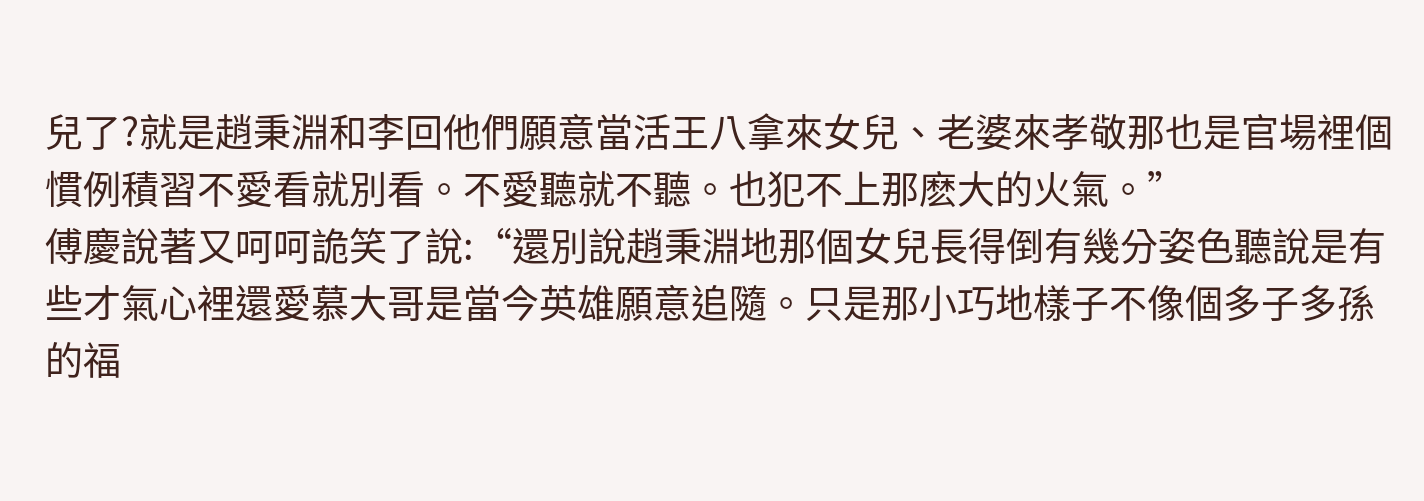兒了?就是趙秉淵和李回他們願意當活王八拿來女兒、老婆來孝敬那也是官場裡個慣例積習不愛看就別看。不愛聽就不聽。也犯不上那麽大的火氣。”
傅慶說著又呵呵詭笑了說:“還別說趙秉淵地那個女兒長得倒有幾分姿色聽說是有些才氣心裡還愛慕大哥是當今英雄願意追隨。只是那小巧地樣子不像個多子多孫的福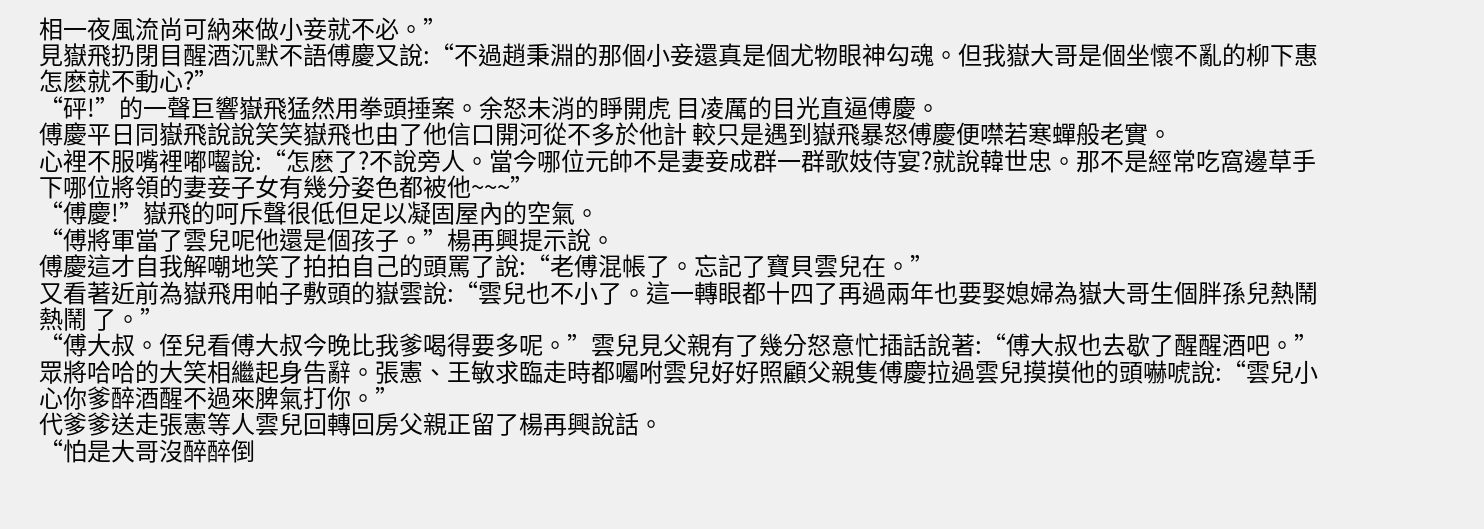相一夜風流尚可納來做小妾就不必。”
見嶽飛扔閉目醒酒沉默不語傅慶又說:“不過趙秉淵的那個小妾還真是個尤物眼神勾魂。但我嶽大哥是個坐懷不亂的柳下惠怎麽就不動心?”
“砰!”的一聲巨響嶽飛猛然用拳頭捶案。余怒未消的睜開虎 目凌厲的目光直逼傅慶。
傅慶平日同嶽飛說說笑笑嶽飛也由了他信口開河從不多於他計 較只是遇到嶽飛暴怒傅慶便噤若寒蟬般老實。
心裡不服嘴裡嘟囓說:“怎麽了?不說旁人。當今哪位元帥不是妻妾成群一群歌妓侍宴?就說韓世忠。那不是經常吃窩邊草手下哪位將領的妻妾子女有幾分姿色都被他~~~”
“傅慶!”嶽飛的呵斥聲很低但足以凝固屋內的空氣。
“傅將軍當了雲兒呢他還是個孩子。”楊再興提示說。
傅慶這才自我解嘲地笑了拍拍自己的頭罵了說:“老傅混帳了。忘記了寶貝雲兒在。”
又看著近前為嶽飛用帕子敷頭的嶽雲說:“雲兒也不小了。這一轉眼都十四了再過兩年也要娶媳婦為嶽大哥生個胖孫兒熱鬧熱鬧 了。”
“傅大叔。侄兒看傅大叔今晚比我爹喝得要多呢。”雲兒見父親有了幾分怒意忙插話說著:“傅大叔也去歇了醒醒酒吧。”
眾將哈哈的大笑相繼起身告辭。張憲、王敏求臨走時都囑咐雲兒好好照顧父親隻傅慶拉過雲兒摸摸他的頭嚇唬說:“雲兒小心你爹醉酒醒不過來脾氣打你。”
代爹爹送走張憲等人雲兒回轉回房父親正留了楊再興說話。
“怕是大哥沒醉醉倒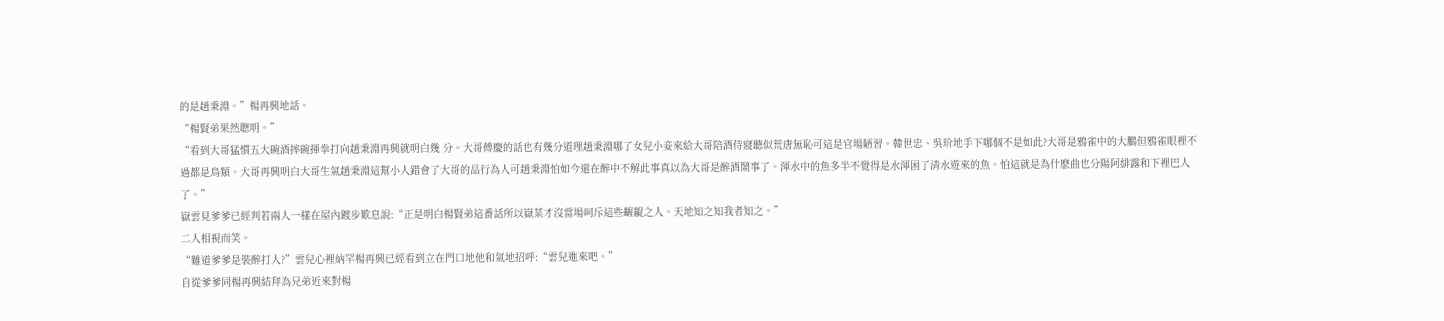的是趙秉淵。”楊再興地話。
“楊賢弟果然聰明。”
“看到大哥猛慣五大碗酒摔碗揮拳打向趙秉淵再興就明白幾 分。大哥傅慶的話也有幾分道理趙秉淵哪了女兒小妾來給大哥陪酒侍寢聽似荒唐無恥可這是官場陋習。韓世忠、吳玠地手下哪個不是如此?大哥是鴉雀中的大鵬但鴉雀眼裡不過都是鳥類。大哥再興明白大哥生氣趙秉淵這幫小人錯會了大哥的品行為人可趙秉淵怕如今還在醉中不解此事真以為大哥是醉酒鬧事了。渾水中的魚多半不覺得是水渾困了清水遊來的魚。怕這就是為什麽曲也分陽阿緋露和下裡巴人 了。”
嶽雲見爹爹已經判若兩人一樣在屋內踱步歎息說:“正是明白楊賢弟這番話所以嶽某才沒當場呵斥這些齷齪之人。天地知之知我者知之。”
二人相視而笑。
“難道爹爹是裝醉打人?”雲兒心裡納罕楊再興已經看到立在門口地他和氣地招呼:“雲兒進來吧。”
自從爹爹同楊再興結拜為兄弟近來對楊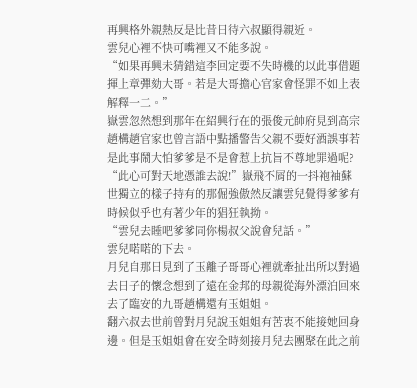再興格外親熱反是比昔日待六叔顯得親近。
雲兒心裡不快可嘴裡又不能多說。
“如果再興未猜錯這李回定要不失時機的以此事借題揮上章彈劾大哥。若是大哥擔心官家會怪罪不如上表解釋一二。”
嶽雲忽然想到那年在紹興行在的張俊元帥府見到高宗趙構趙官家也曾言語中點播警告父親不要好酒誤事若是此事鬧大怕爹爹是不是會惹上抗旨不尊地罪過呢?
“此心可對天地憑誰去說!”嶽飛不屑的一抖袍袖蘇世獨立的樣子持有的那倔強傲然反讓雲兒覺得爹爹有時候似乎也有著少年的猖狂執拗。
“雲兒去睡吧爹爹同你楊叔父說會兒話。”
雲兒喏喏的下去。
月兒自那日見到了玉離子哥哥心裡就牽扯出所以對過去日子的懷念想到了遠在金邦的母親從海外漂泊回來去了臨安的九哥趙構還有玉姐姐。
翻六叔去世前曾對月兒說玉姐姐有苦衷不能接她回身邊。但是玉姐姐會在安全時刻接月兒去團聚在此之前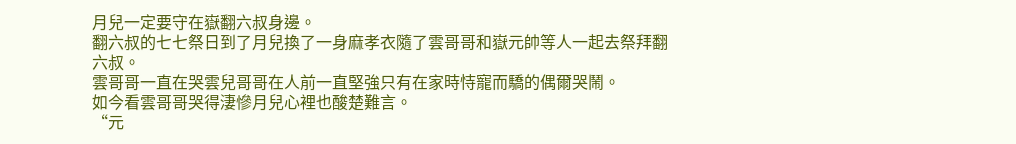月兒一定要守在嶽翻六叔身邊。
翻六叔的七七祭日到了月兒換了一身麻孝衣隨了雲哥哥和嶽元帥等人一起去祭拜翻六叔。
雲哥哥一直在哭雲兒哥哥在人前一直堅強只有在家時恃寵而驕的偶爾哭鬧。
如今看雲哥哥哭得淒慘月兒心裡也酸楚難言。
“元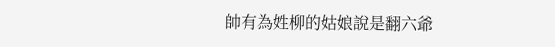帥有為姓柳的姑娘說是翻六爺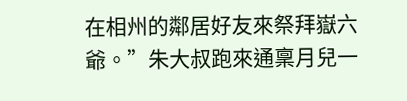在相州的鄰居好友來祭拜嶽六爺。”朱大叔跑來通稟月兒一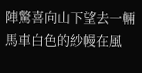陣驚喜向山下望去一輛馬車白色的紗幔在風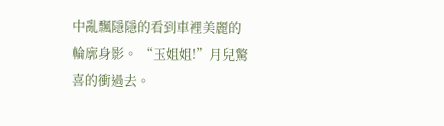中亂飄隱隱的看到車裡美麗的輪廓身影。 “玉姐姐!”月兒驚喜的衝過去。